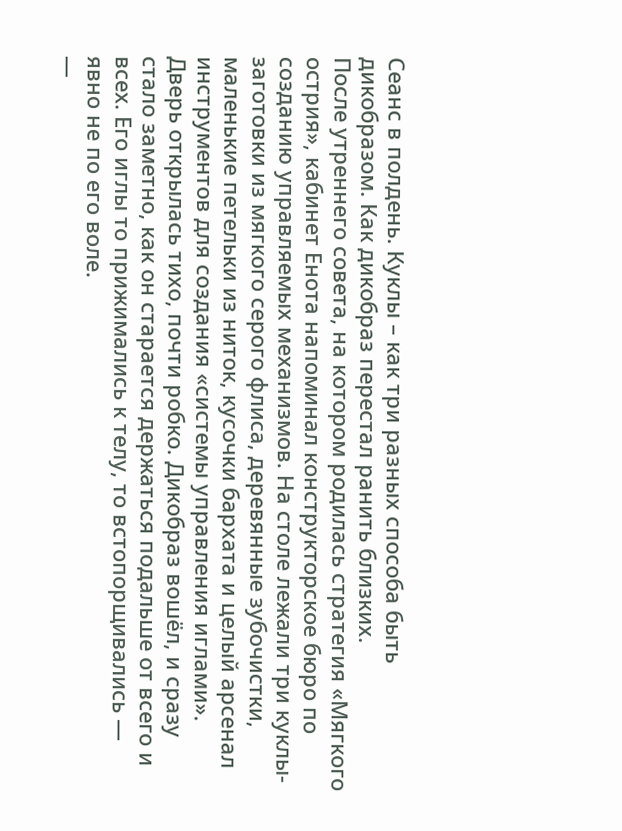Сеанс в полдень. Куклы – как три разных способа быть дикобразом. Как дикобраз перестал ранить близких.
После утреннего совета, на котором родилась стратегия «Мягкого острия», кабинет Енота напоминал конструкторское бюро по созданию управляемых механизмов. На столе лежали три куклы-заготовки из мягкого серого флиса, деревянные зубочистки, маленькие петельки из ниток, кусочки бархата и целый арсенал инструментов для создания «системы управления иглами».
Дверь открылась тихо, почти робко. Дикобраз вошёл, и сразу стало заметно, как он старается держаться подальше от всего и всех. Его иглы то прижимались к телу, то встопорщивались — явно не по его воле.
—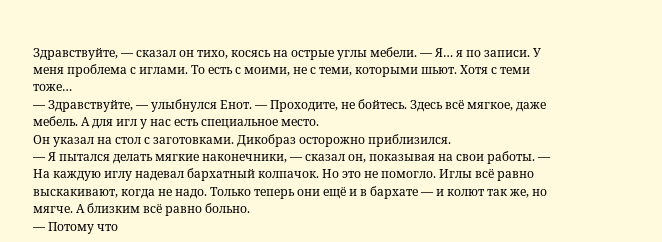Здравствуйте, — сказал он тихо, косясь на острые углы мебели. — Я… я по записи. У меня проблема с иглами. То есть с моими, не с теми, которыми шьют. Хотя с теми тоже…
— Здравствуйте, — улыбнулся Енот. — Проходите, не бойтесь. Здесь всё мягкое, даже мебель. А для игл у нас есть специальное место.
Он указал на стол с заготовками. Дикобраз осторожно приблизился.
— Я пытался делать мягкие наконечники, — сказал он, показывая на свои работы. — На каждую иглу надевал бархатный колпачок. Но это не помогло. Иглы всё равно выскакивают, когда не надо. Только теперь они ещё и в бархате — и колют так же, но мягче. А близким всё равно больно.
— Потому что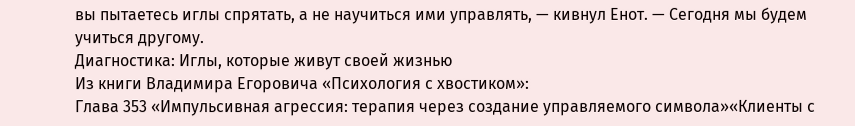вы пытаетесь иглы спрятать, а не научиться ими управлять, — кивнул Енот. — Сегодня мы будем учиться другому.
Диагностика: Иглы, которые живут своей жизнью
Из книги Владимира Егоровича «Психология с хвостиком»:
Глава 353 «Импульсивная агрессия: терапия через создание управляемого символа»«Клиенты с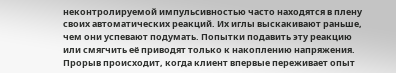неконтролируемой импульсивностью часто находятся в плену своих автоматических реакций. Их иглы выскакивают раньше, чем они успевают подумать. Попытки подавить эту реакцию или смягчить её приводят только к накоплению напряжения. Прорыв происходит, когда клиент впервые переживает опыт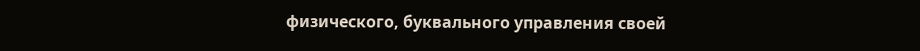физического, буквального управления своей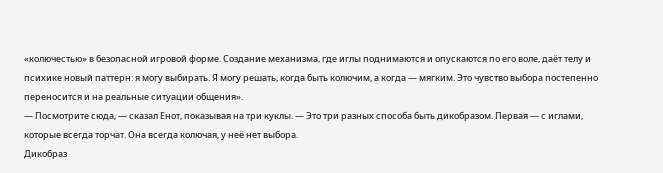«колючестью» в безопасной игровой форме. Создание механизма, где иглы поднимаются и опускаются по его воле, даёт телу и психике новый паттерн: я могу выбирать. Я могу решать, когда быть колючим, а когда — мягким. Это чувство выбора постепенно переносится и на реальные ситуации общения».
— Посмотрите сюда, — сказал Енот, показывая на три куклы. — Это три разных способа быть дикобразом. Первая — с иглами, которые всегда торчат. Она всегда колючая, у неё нет выбора.
Дикобраз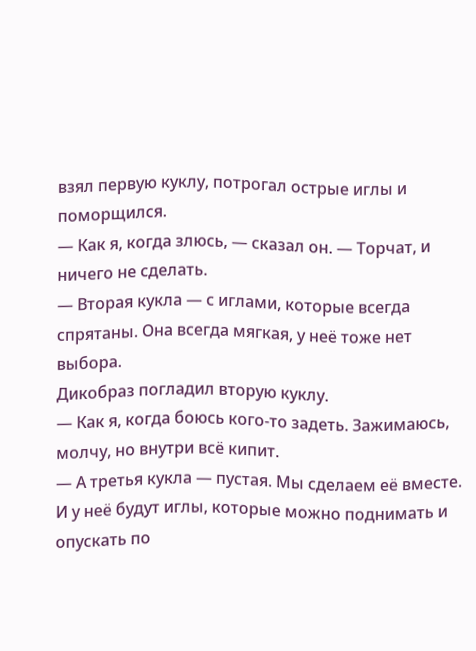взял первую куклу, потрогал острые иглы и поморщился.
— Как я, когда злюсь, — сказал он. — Торчат, и ничего не сделать.
— Вторая кукла — с иглами, которые всегда спрятаны. Она всегда мягкая, у неё тоже нет выбора.
Дикобраз погладил вторую куклу.
— Как я, когда боюсь кого-то задеть. Зажимаюсь, молчу, но внутри всё кипит.
— А третья кукла — пустая. Мы сделаем её вместе. И у неё будут иглы, которые можно поднимать и опускать по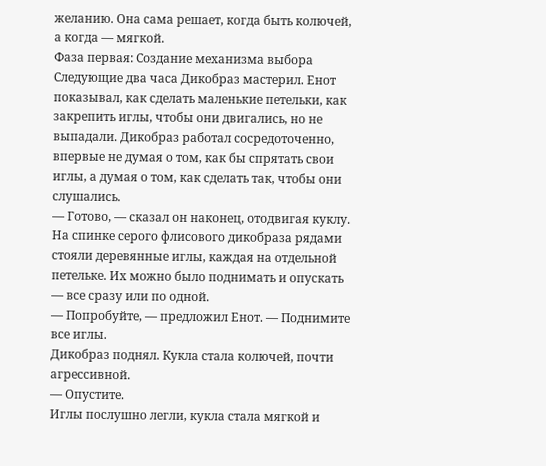желанию. Она сама решает, когда быть колючей, а когда — мягкой.
Фаза первая: Создание механизма выбора
Следующие два часа Дикобраз мастерил. Енот показывал, как сделать маленькие петельки, как закрепить иглы, чтобы они двигались, но не выпадали. Дикобраз работал сосредоточенно, впервые не думая о том, как бы спрятать свои иглы, а думая о том, как сделать так, чтобы они слушались.
— Готово, — сказал он наконец, отодвигая куклу. На спинке серого флисового дикобраза рядами стояли деревянные иглы, каждая на отдельной петельке. Их можно было поднимать и опускать — все сразу или по одной.
— Попробуйте, — предложил Енот. — Поднимите все иглы.
Дикобраз поднял. Кукла стала колючей, почти агрессивной.
— Опустите.
Иглы послушно легли, кукла стала мягкой и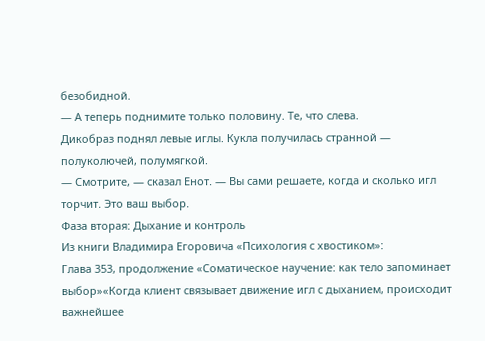безобидной.
— А теперь поднимите только половину. Те, что слева.
Дикобраз поднял левые иглы. Кукла получилась странной — полуколючей, полумягкой.
— Смотрите, — сказал Енот. — Вы сами решаете, когда и сколько игл торчит. Это ваш выбор.
Фаза вторая: Дыхание и контроль
Из книги Владимира Егоровича «Психология с хвостиком»:
Глава 353, продолжение «Соматическое научение: как тело запоминает выбор»«Когда клиент связывает движение игл с дыханием, происходит важнейшее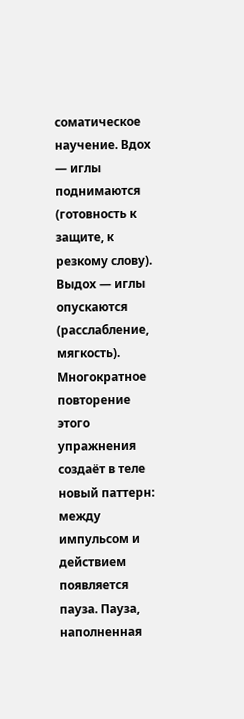соматическое научение. Вдох — иглы поднимаются (готовность к защите, к резкому слову). Выдох — иглы опускаются (расслабление, мягкость). Многократное повторение этого упражнения создаёт в теле новый паттерн: между импульсом и действием появляется пауза. Пауза, наполненная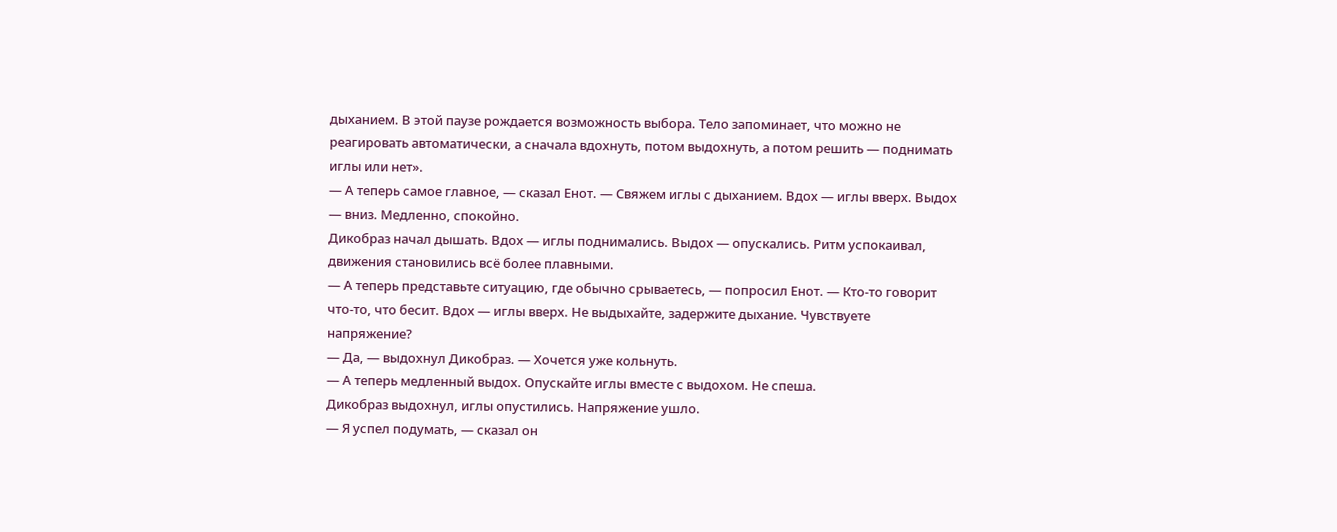дыханием. В этой паузе рождается возможность выбора. Тело запоминает, что можно не реагировать автоматически, а сначала вдохнуть, потом выдохнуть, а потом решить — поднимать иглы или нет».
— А теперь самое главное, — сказал Енот. — Свяжем иглы с дыханием. Вдох — иглы вверх. Выдох — вниз. Медленно, спокойно.
Дикобраз начал дышать. Вдох — иглы поднимались. Выдох — опускались. Ритм успокаивал, движения становились всё более плавными.
— А теперь представьте ситуацию, где обычно срываетесь, — попросил Енот. — Кто-то говорит что-то, что бесит. Вдох — иглы вверх. Не выдыхайте, задержите дыхание. Чувствуете напряжение?
— Да, — выдохнул Дикобраз. — Хочется уже кольнуть.
— А теперь медленный выдох. Опускайте иглы вместе с выдохом. Не спеша.
Дикобраз выдохнул, иглы опустились. Напряжение ушло.
— Я успел подумать, — сказал он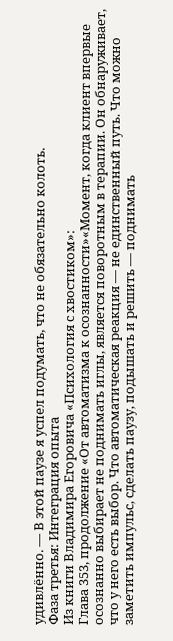удивлённо. — В этой паузе я успел подумать, что не обязательно колоть.
Фаза третья: Интеграция опыта
Из книги Владимира Егоровича «Психология с хвостиком»:
Глава 353, продолжение «От автоматизма к осознанности»«Момент, когда клиент впервые осознанно выбирает не поднимать иглы, является поворотным в терапии. Он обнаруживает, что у него есть выбор. Что автоматическая реакция — не единственный путь. Что можно заметить импульс, сделать паузу, подышать и решить — поднимать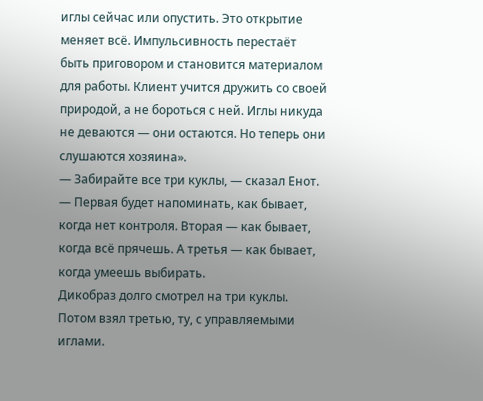иглы сейчас или опустить. Это открытие меняет всё. Импульсивность перестаёт быть приговором и становится материалом для работы. Клиент учится дружить со своей природой, а не бороться с ней. Иглы никуда не деваются — они остаются. Но теперь они слушаются хозяина».
— Забирайте все три куклы, — сказал Енот. — Первая будет напоминать, как бывает, когда нет контроля. Вторая — как бывает, когда всё прячешь. А третья — как бывает, когда умеешь выбирать.
Дикобраз долго смотрел на три куклы. Потом взял третью, ту, с управляемыми иглами.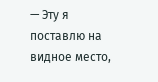— Эту я поставлю на видное место,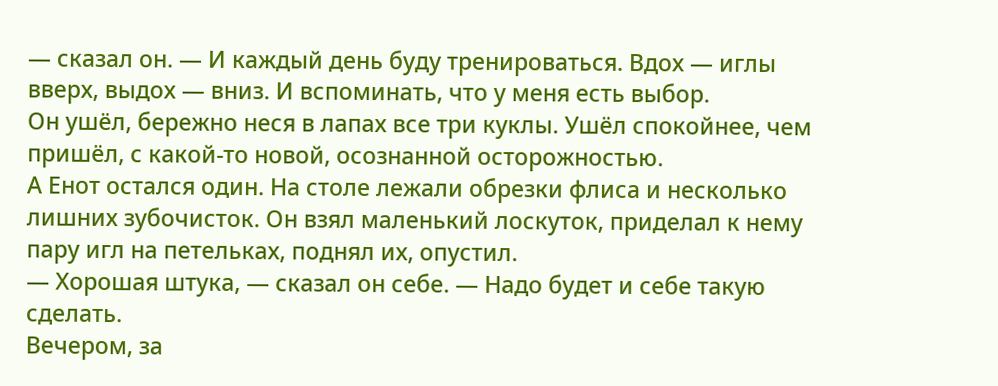— сказал он. — И каждый день буду тренироваться. Вдох — иглы вверх, выдох — вниз. И вспоминать, что у меня есть выбор.
Он ушёл, бережно неся в лапах все три куклы. Ушёл спокойнее, чем пришёл, с какой-то новой, осознанной осторожностью.
А Енот остался один. На столе лежали обрезки флиса и несколько лишних зубочисток. Он взял маленький лоскуток, приделал к нему пару игл на петельках, поднял их, опустил.
— Хорошая штука, — сказал он себе. — Надо будет и себе такую сделать.
Вечером, за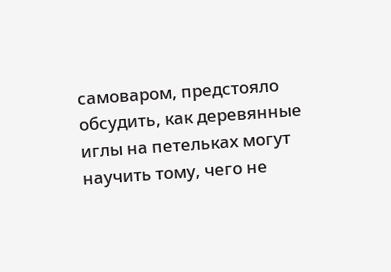самоваром, предстояло обсудить, как деревянные иглы на петельках могут научить тому, чего не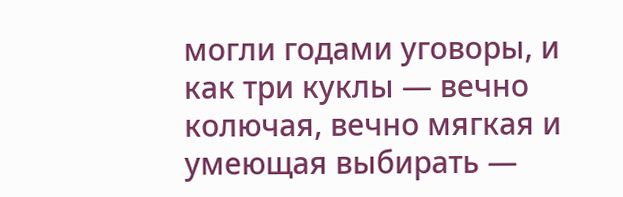могли годами уговоры, и как три куклы — вечно колючая, вечно мягкая и умеющая выбирать —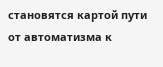становятся картой пути от автоматизма к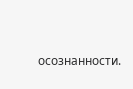осознанности.